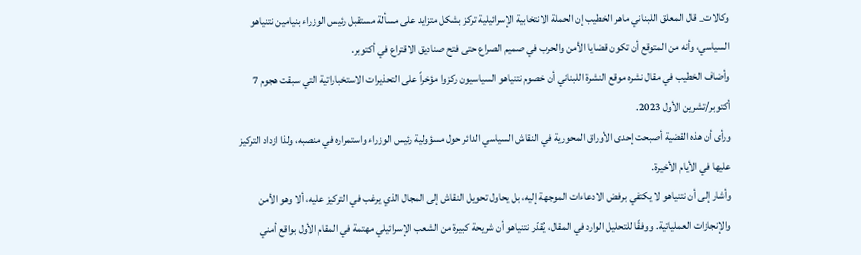وكالات_ قال المعلق اللبناني ماهر الخطيب إن الحملة الانتخابية الإسرائيلية تركز بشكل متزايد على مسألة مستقبل رئيس الوزراء بنيامين نتنياهو السياسي، وأنه من المتوقع أن تكون قضايا الأمن والحرب في صميم الصراع حتى فتح صناديق الاقتراع في أكتوبر.
وأضاف الخطيب في مقال نشره موقع النشرة اللبناني أن خصوم نتنياهو السياسيون ركزوا مؤخراً على التحذيرات الاستخباراتية التي سبقت هجوم 7 أكتوبر/تشرين الأول 2023.
ورأى أن هذه القضية أصبحت إحدى الأوراق المحورية في النقاش السياسي الدائر حول مسؤولية رئيس الوزراء واستمراره في منصبه، ولذا ازداد التركيز عليها في الأيام الأخيرة.
وأشار إلى أن نتنياهو لا يكتفي برفض الادعاءات الموجهة إليه، بل يحاول تحويل النقاش إلى المجال الذي يرغب في التركيز عليه، ألا وهو الأمن والإنجازات العملياتية. ووفقًا للتحليل الوارد في المقال، يُقدّر نتنياهو أن شريحة كبيرة من الشعب الإسرائيلي مهتمة في المقام الأول بواقع أمني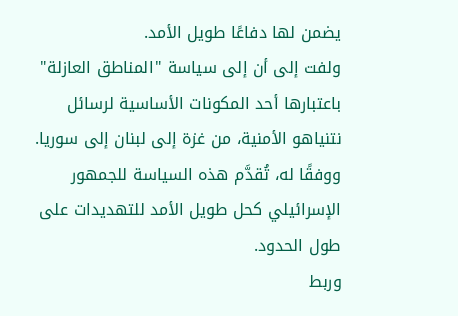يضمن لها دفاعًا طويل الأمد.
ولفت إلى أن إلى سياسة "المناطق العازلة" باعتبارها أحد المكونات الأساسية لرسائل نتنياهو الأمنية، من غزة إلى لبنان إلى سوريا. ووفقًا له، تُقدَّم هذه السياسة للجمهور الإسرائيلي كحل طويل الأمد للتهديدات على طول الحدود.
وربط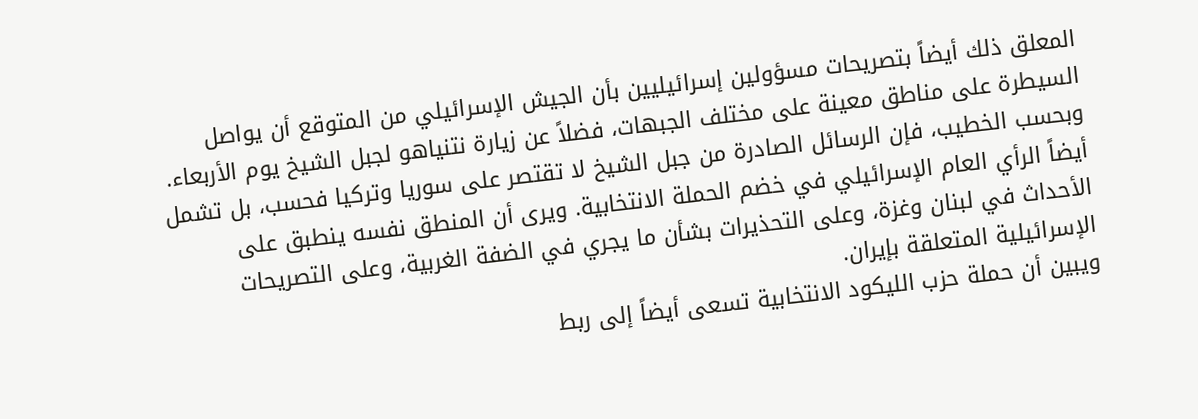المعلق ذلك أيضاً بتصريحات مسؤولين إسرائيليين بأن الجيش الإسرائيلي من المتوقع أن يواصل السيطرة على مناطق معينة على مختلف الجبهات، فضلاً عن زيارة نتنياهو لجبل الشيخ يوم الأربعاء.
وبحسب الخطيب، فإن الرسائل الصادرة من جبل الشيخ لا تقتصر على سوريا وتركيا فحسب، بل تشمل أيضاً الرأي العام الإسرائيلي في خضم الحملة الانتخابية. ويرى أن المنطق نفسه ينطبق على الأحداث في لبنان وغزة، وعلى التحذيرات بشأن ما يجري في الضفة الغربية، وعلى التصريحات الإسرائيلية المتعلقة بإيران.
ويبين أن حملة حزب الليكود الانتخابية تسعى أيضاً إلى ربط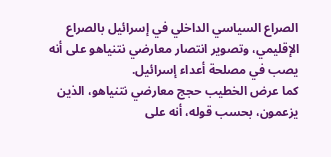الصراع السياسي الداخلي في إسرائيل بالصراع الإقليمي، وتصوير انتصار معارضي نتنياهو على أنه يصب في مصلحة أعداء إسرائيل.
كما عرض الخطيب حجج معارضي نتنياهو، الذين يزعمون، بحسب قوله، أنه على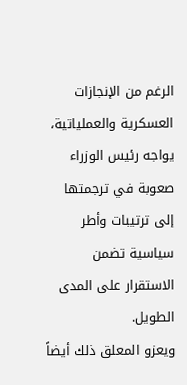الرغم من الإنجازات العسكرية والعملياتية، يواجه رئيس الوزراء صعوبة في ترجمتها إلى ترتيبات وأطر سياسية تضمن الاستقرار على المدى الطويل.
ويعزو المعلق ذلك أيضاً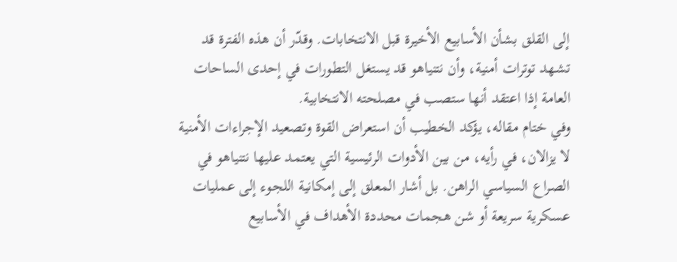إلى القلق بشأن الأسابيع الأخيرة قبل الانتخابات. وقدّر أن هذه الفترة قد تشهد توترات أمنية، وأن نتنياهو قد يستغل التطورات في إحدى الساحات العامة إذا اعتقد أنها ستصب في مصلحته الانتخابية.
وفي ختام مقاله، يؤكد الخطيب أن استعراض القوة وتصعيد الإجراءات الأمنية لا يزالان، في رأيه، من بين الأدوات الرئيسية التي يعتمد عليها نتنياهو في الصراع السياسي الراهن. بل أشار المعلق إلى إمكانية اللجوء إلى عمليات عسكرية سريعة أو شن هجمات محددة الأهداف في الأسابيع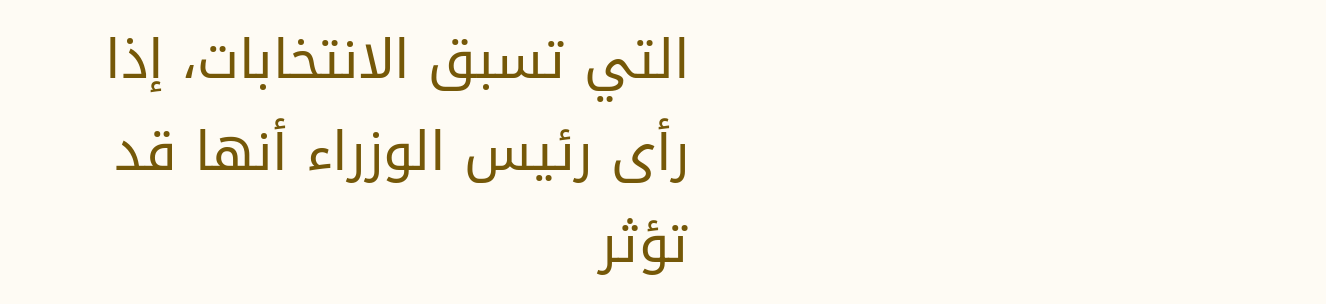التي تسبق الانتخابات، إذا رأى رئيس الوزراء أنها قد تؤثر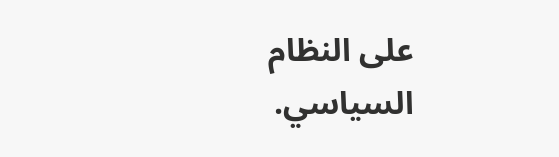على النظام السياسي.